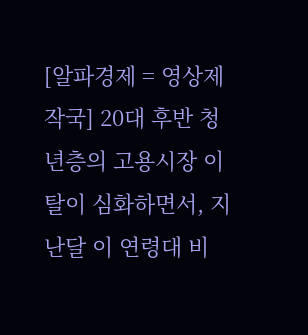[알파경제 = 영상제작국] 20대 후반 청년층의 고용시장 이탈이 심화하면서, 지난달 이 연령대 비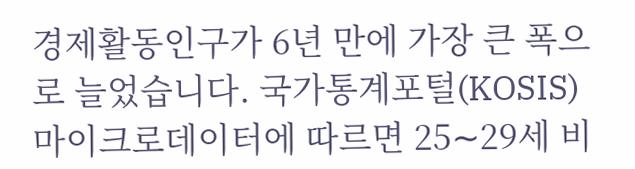경제활동인구가 6년 만에 가장 큰 폭으로 늘었습니다. 국가통계포털(KOSIS) 마이크로데이터에 따르면 25∼29세 비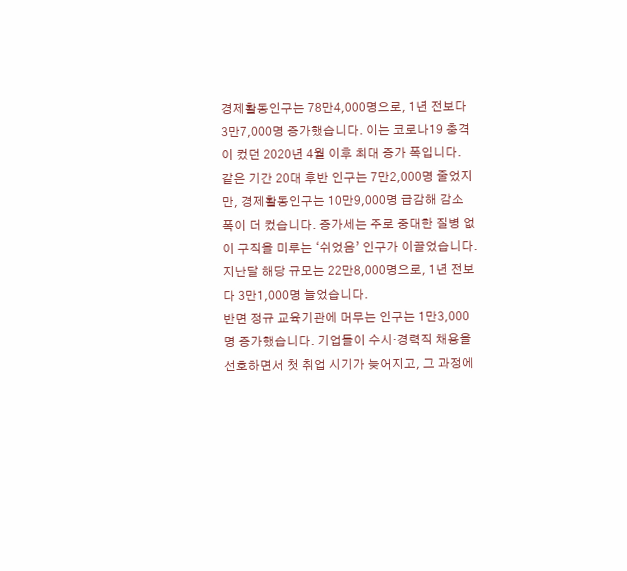경제활동인구는 78만4,000명으로, 1년 전보다 3만7,000명 증가했습니다. 이는 코로나19 충격이 컸던 2020년 4월 이후 최대 증가 폭입니다.
같은 기간 20대 후반 인구는 7만2,000명 줄었지만, 경제활동인구는 10만9,000명 급감해 감소 폭이 더 컸습니다. 증가세는 주로 중대한 질병 없이 구직을 미루는 ‘쉬었음’ 인구가 이끌었습니다. 지난달 해당 규모는 22만8,000명으로, 1년 전보다 3만1,000명 늘었습니다.
반면 정규 교육기관에 머무는 인구는 1만3,000명 증가했습니다. 기업들이 수시·경력직 채용을 선호하면서 첫 취업 시기가 늦어지고, 그 과정에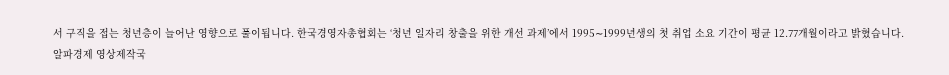서 구직을 접는 청년층이 늘어난 영향으로 풀이됩니다. 한국경영자총협회는 ‘청년 일자리 창출을 위한 개선 과제’에서 1995∼1999년생의 첫 취업 소요 기간이 평균 12.77개월이라고 밝혔습니다.
알파경제 영상제작국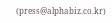(press@alphabiz.co.kr)